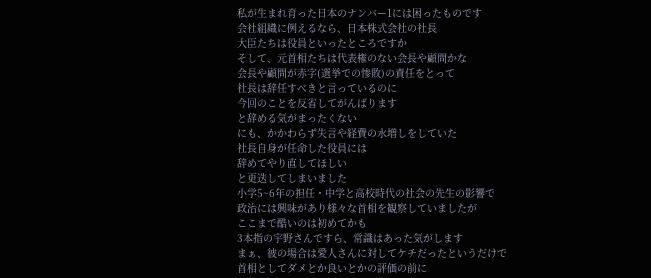私が生まれ育った日本のナンバー1には困ったものです
会社組織に例えるなら、日本株式会社の社長
大臣たちは役員といったところですか
そして、元首相たちは代表権のない会長や顧問かな
会長や顧問が赤字(選挙での惨敗)の責任をとって
社長は辞任すべきと言っているのに
今回のことを反省してがんばります
と辞める気がまったくない
にも、かかわらず失言や経費の水増しをしていた
社長自身が任命した役員には
辞めてやり直してほしい
と更迭してしまいました
小学5~6年の担任・中学と高校時代の社会の先生の影響で
政治には興味があり様々な首相を観察していましたが
ここまで酷いのは初めてかも
3本指の宇野さんですら、常識はあった気がします
まぁ、彼の場合は愛人さんに対してケチだったというだけで
首相としてダメとか良いとかの評価の前に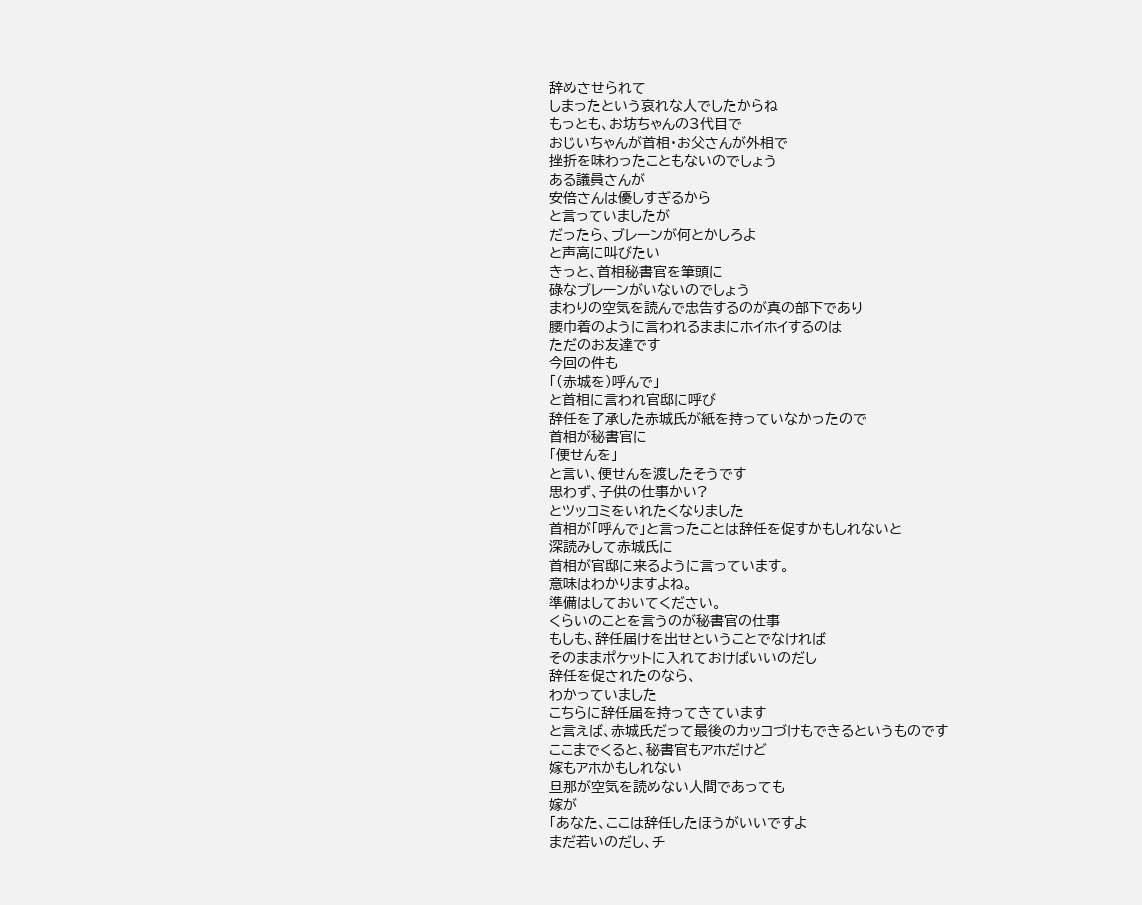辞めさせられて
しまったという哀れな人でしたからね
もっとも、お坊ちゃんの3代目で
おじいちゃんが首相・お父さんが外相で
挫折を味わったこともないのでしょう
ある議員さんが
安倍さんは優しすぎるから
と言っていましたが
だったら、ブレーンが何とかしろよ
と声高に叫びたい
きっと、首相秘書官を筆頭に
碌なブレーンがいないのでしょう
まわりの空気を読んで忠告するのが真の部下であり
腰巾着のように言われるままにホイホイするのは
ただのお友達です
今回の件も
「(赤城を)呼んで」
と首相に言われ官邸に呼び
辞任を了承した赤城氏が紙を持っていなかったので
首相が秘書官に
「便せんを」
と言い、便せんを渡したそうです
思わず、子供の仕事かい?
とツッコミをいれたくなりました
首相が「呼んで」と言ったことは辞任を促すかもしれないと
深読みして赤城氏に
首相が官邸に来るように言っています。
意味はわかりますよね。
準備はしておいてください。
くらいのことを言うのが秘書官の仕事
もしも、辞任届けを出せということでなければ
そのままポケットに入れておけばいいのだし
辞任を促されたのなら、
わかっていました
こちらに辞任届を持ってきています
と言えば、赤城氏だって最後のカッコづけもできるというものです
ここまでくると、秘書官もアホだけど
嫁もアホかもしれない
旦那が空気を読めない人間であっても
嫁が
「あなた、ここは辞任したほうがいいですよ
まだ若いのだし、チ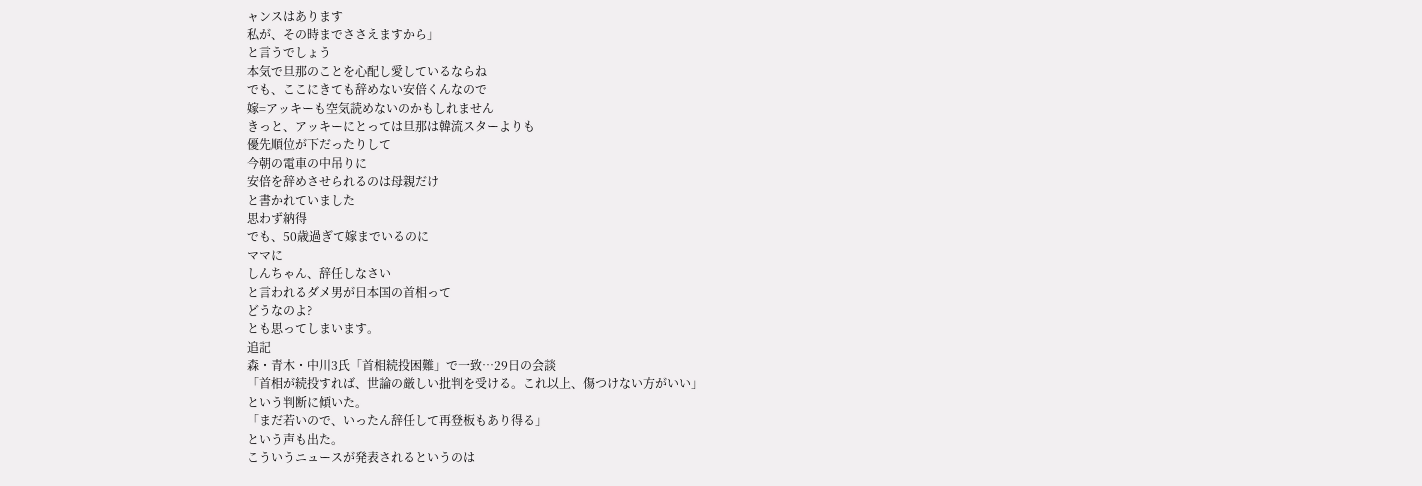ャンスはあります
私が、その時までささえますから」
と言うでしょう
本気で旦那のことを心配し愛しているならね
でも、ここにきても辞めない安倍くんなので
嫁=アッキーも空気読めないのかもしれません
きっと、アッキーにとっては旦那は韓流スターよりも
優先順位が下だったりして
今朝の電車の中吊りに
安倍を辞めさせられるのは母親だけ
と書かれていました
思わず納得
でも、50歳過ぎて嫁までいるのに
ママに
しんちゃん、辞任しなさい
と言われるダメ男が日本国の首相って
どうなのよ?
とも思ってしまいます。
追記
森・青木・中川3氏「首相続投困難」で一致…29日の会談
「首相が続投すれば、世論の厳しい批判を受ける。これ以上、傷つけない方がいい」
という判断に傾いた。
「まだ若いので、いったん辞任して再登板もあり得る」
という声も出た。
こういうニュースが発表されるというのは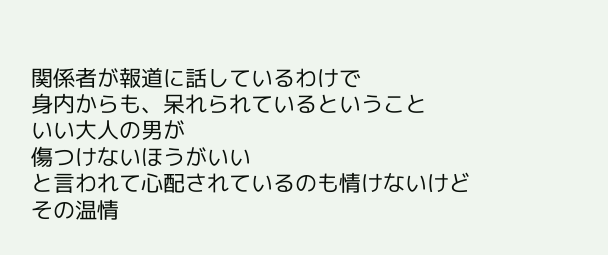関係者が報道に話しているわけで
身内からも、呆れられているということ
いい大人の男が
傷つけないほうがいい
と言われて心配されているのも情けないけど
その温情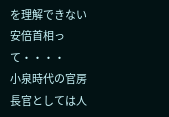を理解できない安倍首相って・・・・
小泉時代の官房長官としては人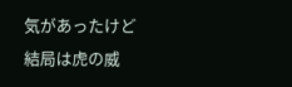気があったけど
結局は虎の威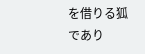を借りる狐であり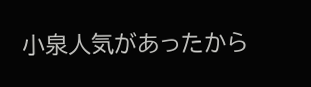小泉人気があったから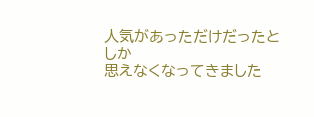人気があっただけだったとしか
思えなくなってきました